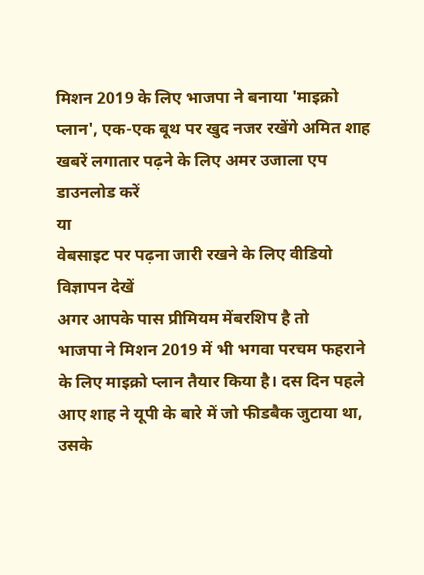मिशन 2019 के लिए भाजपा ने बनाया 'माइक्रो प्लान', एक-एक बूथ पर खुद नजर रखेंगे अमित शाह
खबरें लगातार पढ़ने के लिए अमर उजाला एप डाउनलोड करें
या
वेबसाइट पर पढ़ना जारी रखने के लिए वीडियो विज्ञापन देखें
अगर आपके पास प्रीमियम मेंबरशिप है तो
भाजपा ने मिशन 2019 में भी भगवा परचम फहराने के लिए माइक्रो प्लान तैयार किया है। दस दिन पहले आए शाह ने यूपी के बारे में जो फीडबैक जुटाया था, उसके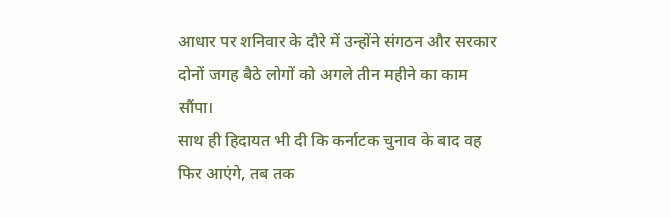आधार पर शनिवार के दौरे में उन्होंने संगठन और सरकार दोनों जगह बैठे लोगों को अगले तीन महीने का काम सौंपा।
साथ ही हिदायत भी दी कि कर्नाटक चुनाव के बाद वह फिर आएंगे, तब तक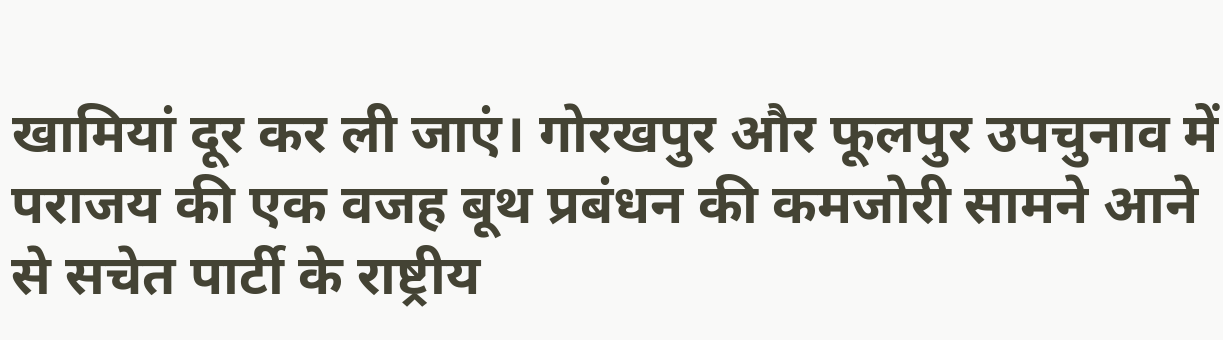खामियां दूर कर ली जाएं। गोरखपुर और फूलपुर उपचुनाव में पराजय की एक वजह बूथ प्रबंधन की कमजोरी सामने आने से सचेत पार्टी के राष्ट्रीय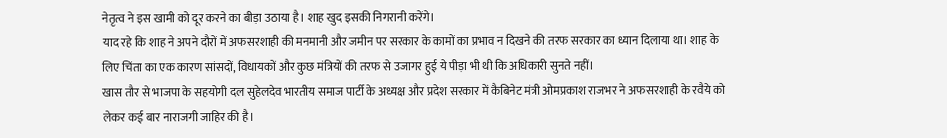नेतृत्व ने इस खामी को दूर करने का बीड़ा उठाया है। शाह खुद इसकी निगरानी करेंगे।
याद रहे कि शाह ने अपने दौरों में अफसरशाही की मनमानी और जमीन पर सरकार के कामों का प्रभाव न दिखने की तरफ सरकार का ध्यान दिलाया था। शाह के लिए चिंता का एक कारण सांसदों, विधायकों और कुछ मंत्रियों की तरफ से उजागर हुई ये पीड़ा भी थी कि अधिकारी सुनते नहीं।
खास तौर से भाजपा के सहयोगी दल सुहेलदेव भारतीय समाज पार्टी के अध्यक्ष और प्रदेश सरकार में कैबिनेट मंत्री ओमप्रकाश राजभर ने अफसरशाही के रवैये को लेकर कई बार नाराजगी जाहिर की है।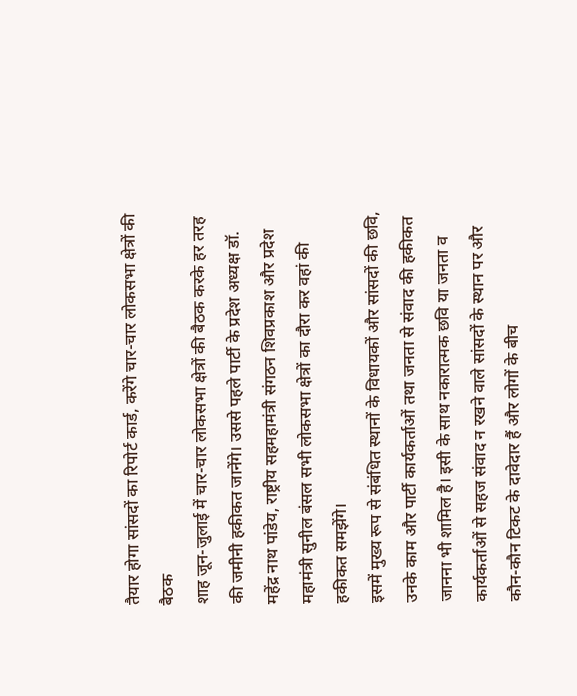तैयार होगा सांसदों का रिपोर्ट कार्ड, करेंगे चार-चार लोकसभा क्षेत्रों की बैठक
शाह जून-जुलाई में चार-चार लोकसभा क्षेत्रों की बैठक करके हर तरह की जमीनी हकीकत जानेंगे। उससे पहले पार्टी के प्रदेश अध्यक्ष डॉ. महेंद्र नाथ पांडेय, राष्ट्रीय सहमहामंत्री संगठन शिवप्रकाश और प्रदेश महामंत्री सुनील बंसल सभी लोकसभा क्षेत्रों का दौरा कर वहां की हकीकत समझेंगे।
इसमें मुख्य रूप से संबंधित स्थानों के विधायकों और सांसदों की छवि, उनके काम और पार्टी कार्यकर्ताओं तथा जनता से संवाद की हकीकत जानना भी शामिल है। इसी के साथ नकारात्मक छवि या जनता व कार्यकर्ताओं से सहज संवाद न रखने वाले सांसदों के स्थान पर और कौन-कौन टिकट के दावेदार हैं और लोगों के बीच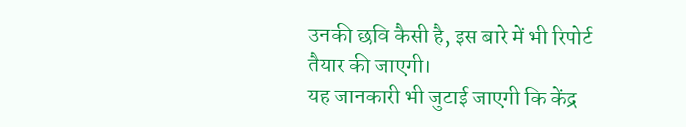उनकी छवि कैसी है, इस बारे में भी रिपोर्ट तैयार की जाएगी।
यह जानकारी भी जुटाई जाएगी कि केंद्र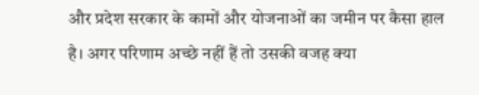और प्रदेश सरकार के कामों और योजनाओं का जमीन पर कैसा हाल है। अगर परिणाम अच्छे नहीं हैं तो उसकी वजह क्या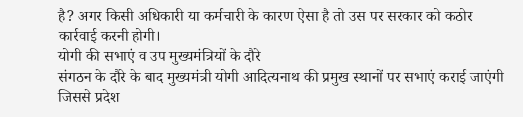है? अगर किसी अधिकारी या कर्मचारी के कारण ऐसा है तो उस पर सरकार को कठोर कार्रवाई करनी होगी।
योगी की सभाएं व उप मुख्यमंत्रियों के दौरे
संगठन के दौरे के बाद मुख्यमंत्री योगी आदित्यनाथ की प्रमुख स्थानों पर सभाएं कराई जाएंगी जिससे प्रदेश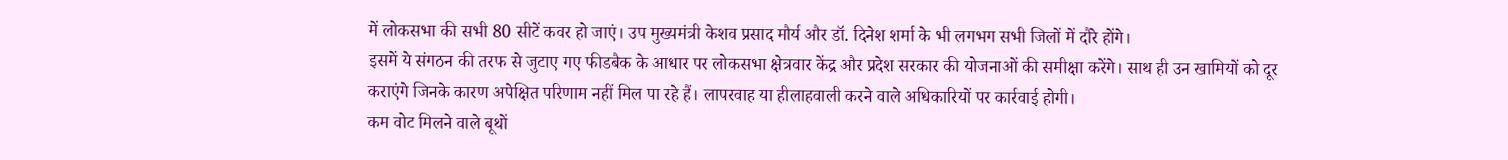में लोकसभा की सभी 80 सीटें कवर हो जाएं। उप मुख्यमंत्री केशव प्रसाद मौर्य और डॉ. दिनेश शर्मा के भी लगभग सभी जिलों में दौरे होंगे।
इसमें ये संगठन की तरफ से जुटाए गए फीडबैक के आधार पर लोकसभा क्षेत्रवार केंद्र और प्रदेश सरकार की योजनाओं की समीक्षा करेंगे। साथ ही उन खामियों को दूर कराएंगे जिनके कारण अपेक्षित परिणाम नहीं मिल पा रहे हैं। लापरवाह या हीलाहवाली करने वाले अधिकारियों पर कार्रवाई होगी।
कम वोट मिलने वाले बूथों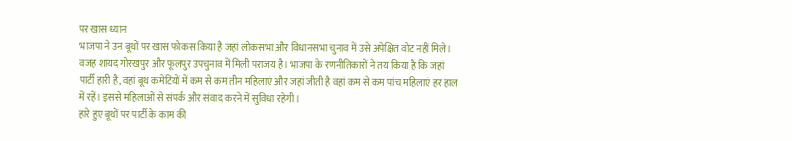पर खास ध्यान
भाजपा ने उन बूथों पर खास फोकस किया है जहां लोकसभा और विधानसभा चुनाव में उसे अपेक्षित वोट नहीं मिले। वजह शायद गोरखपुर और फूलपुर उपचुनाव में मिली पराजय है। भाजपा के रणनीतिकारों ने तय किया है कि जहां पार्टी हारी है, वहां बूथ कमेटियों में कम से कम तीन महिलाएं और जहां जीती है वहां कम से कम पांच महिलाएं हर हाल में रहें। इससे महिलाओं से संपर्क और संवाद करने में सुविधा रहेगी।
हारे हुए बूथों पर पार्टी के काम की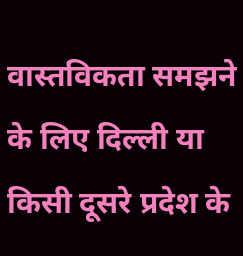वास्तविकता समझने के लिए दिल्ली या किसी दूसरे प्रदेश के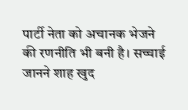पार्टी नेता को अचानक भेजने की रणनीति भी बनी है। सच्चाई जानने शाह खुद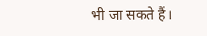भी जा सकते हैं।